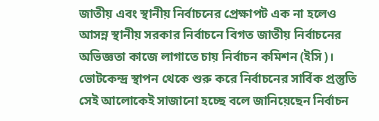জাতীয় এবং স্থানীয় নির্বাচনের প্রেক্ষাপট এক না হলেও আসন্ন স্থানীয় সরকার নির্বাচনে বিগত জাতীয় নির্বাচনের অভিজ্ঞতা কাজে লাগাতে চায় নির্বাচন কমিশন (ইসি)। ভোটকেন্দ্র স্থাপন থেকে শুরু করে নির্বাচনের সার্বিক প্রস্তুতি সেই আলোকেই সাজানো হচ্ছে বলে জানিয়েছেন নির্বাচন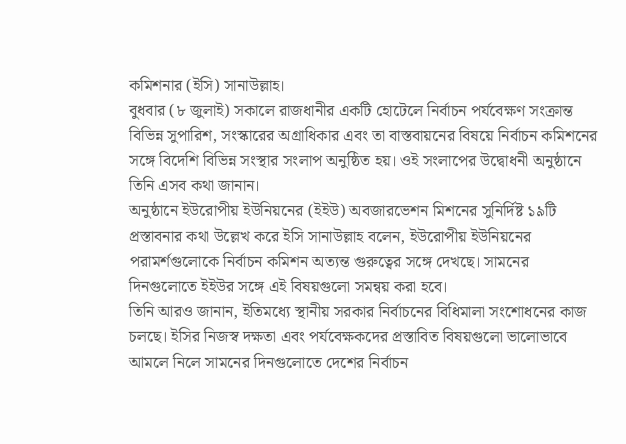কমিশনার (ইসি) সানাউল্লাহ।
বুধবার (৮ জুলাই) সকালে রাজধানীর একটি হোটেলে নির্বাচন পর্যবেক্ষণ সংক্রান্ত বিভিন্ন সুপারিশ, সংস্কারের অগ্রাধিকার এবং তা বাস্তবায়নের বিষয়ে নির্বাচন কমিশনের সঙ্গে বিদেশি বিভিন্ন সংস্থার সংলাপ অনুষ্ঠিত হয়। ওই সংলাপের উদ্বোধনী অনুষ্ঠানে তিনি এসব কথা জানান।
অনুষ্ঠানে ইউরোপীয় ইউনিয়নের (ইইউ) অবজারভেশন মিশনের সুনির্দিষ্ট ১৯টি প্রস্তাবনার কথা উল্লেখ করে ইসি সানাউল্লাহ বলেন, ইউরোপীয় ইউনিয়নের পরামর্শগুলোকে নির্বাচন কমিশন অত্যন্ত গুরুত্বের সঙ্গে দেখছে। সামনের দিনগুলোতে ইইউর সঙ্গে এই বিষয়গুলো সমন্বয় করা হবে।
তিনি আরও জানান, ইতিমধ্যে স্থানীয় সরকার নির্বাচনের বিধিমালা সংশোধনের কাজ চলছে। ইসির নিজস্ব দক্ষতা এবং পর্যবেক্ষকদের প্রস্তাবিত বিষয়গুলো ভালোভাবে আমলে নিলে সামনের দিনগুলোতে দেশের নির্বাচন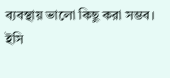ব্যবস্থায় ভালো কিছু করা সম্ভব।
ইসি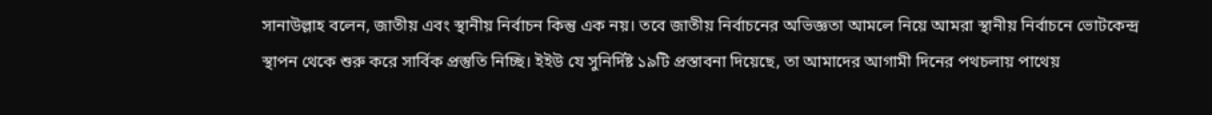সানাউল্লাহ বলেন, জাতীয় এবং স্থানীয় নির্বাচন কিন্তু এক নয়। তবে জাতীয় নির্বাচনের অভিজ্ঞতা আমলে নিয়ে আমরা স্থানীয় নির্বাচনে ভোটকেন্দ্র স্থাপন থেকে শুরু করে সার্বিক প্রস্তুতি নিচ্ছি। ইইউ যে সুনির্দিষ্ট ১৯টি প্রস্তাবনা দিয়েছে, তা আমাদের আগামী দিনের পথচলায় পাথেয়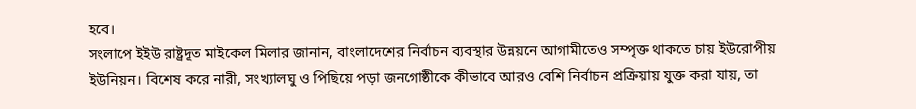হবে।
সংলাপে ইইউ রাষ্ট্রদূত মাইকেল মিলার জানান, বাংলাদেশের নির্বাচন ব্যবস্থার উন্নয়নে আগামীতেও সম্পৃক্ত থাকতে চায় ইউরোপীয় ইউনিয়ন। বিশেষ করে নারী, সংখ্যালঘু ও পিছিয়ে পড়া জনগোষ্ঠীকে কীভাবে আরও বেশি নির্বাচন প্রক্রিয়ায় যুক্ত করা যায়, তা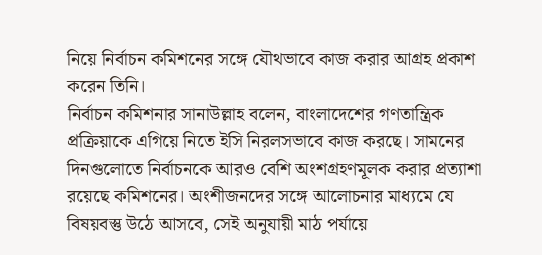নিয়ে নির্বাচন কমিশনের সঙ্গে যৌথভাবে কাজ করার আগ্রহ প্রকাশ করেন তিনি।
নির্বাচন কমিশনার সানাউল্লাহ বলেন, বাংলাদেশের গণতান্ত্রিক প্রক্রিয়াকে এগিয়ে নিতে ইসি নিরলসভাবে কাজ করছে। সামনের দিনগুলোতে নির্বাচনকে আরও বেশি অংশগ্রহণমূলক করার প্রত্যাশা রয়েছে কমিশনের। অংশীজনদের সঙ্গে আলোচনার মাধ্যমে যে বিষয়বস্তু উঠে আসবে, সেই অনুযায়ী মাঠ পর্যায়ে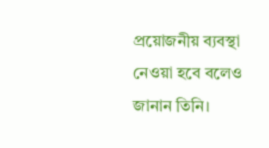প্রয়োজনীয় ব্যবস্থা নেওয়া হবে বলেও জানান তিনি।